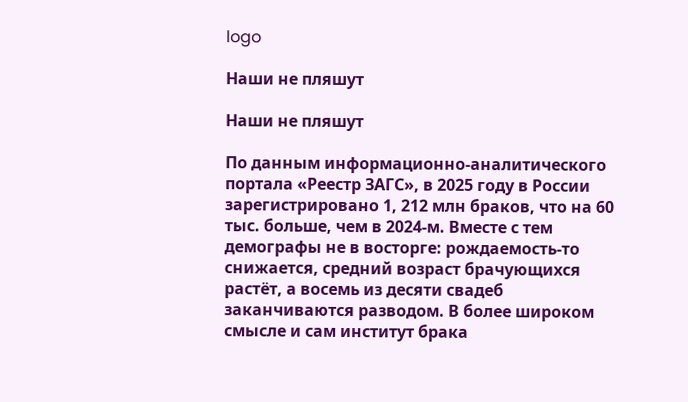logo

Наши не пляшут

Наши не пляшут

По данным информационно-аналитического портала «Реестр ЗАГС», в 2025 году в России зарегистрировано 1, 212 млн браков, что на 60 тыс. больше, чем в 2024-м. Вместе с тем демографы не в восторге: рождаемость-то снижается, средний возраст брачующихся растёт, а восемь из десяти свадеб заканчиваются разводом. В более широком смысле и сам институт брака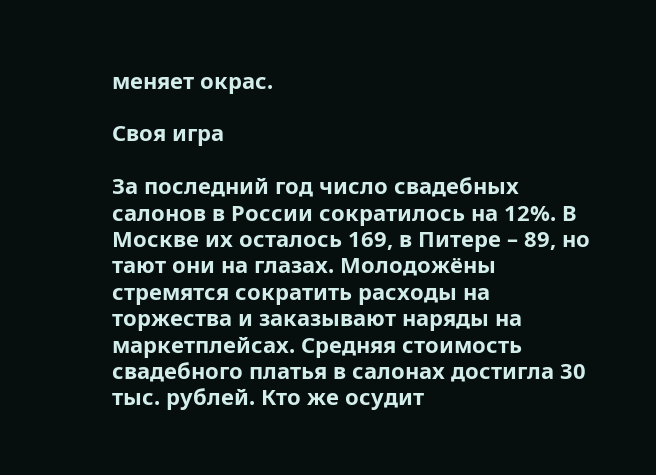меняет окрас.

Своя игра

За последний год число свадебных салонов в России сократилось на 12%. В Москве их осталось 169, в Питере – 89, но тают они на глазах. Молодожёны стремятся сократить расходы на торжества и заказывают наряды на маркетплейсах. Средняя стоимость свадебного платья в салонах достигла 30 тыс. рублей. Кто же осудит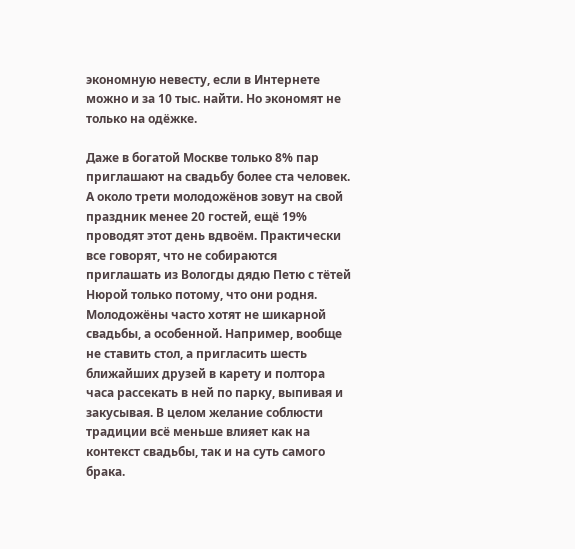экономную невесту, если в Интернете можно и за 10 тыс. найти. Но экономят не только на одёжке.

Даже в богатой Москве только 8% пар приглашают на свадьбу более ста человек. А около трети молодожёнов зовут на свой праздник менее 20 гостей, ещё 19% проводят этот день вдвоём. Практически все говорят, что не собираются приглашать из Вологды дядю Петю с тётей Нюрой только потому, что они родня. Молодожёны часто хотят не шикарной свадьбы, а особенной. Например, вообще не ставить стол, а пригласить шесть ближайших друзей в карету и полтора часа рассекать в ней по парку, выпивая и закусывая. В целом желание соблюсти традиции всё меньше влияет как на контекст свадьбы, так и на суть самого брака.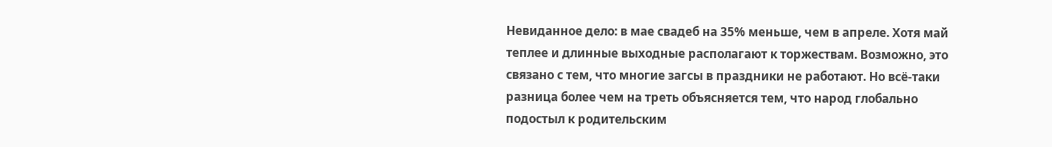Невиданное дело: в мае свадеб на 35% меньше, чем в апреле. Хотя май теплее и длинные выходные располагают к торжествам. Возможно, это связано с тем, что многие загсы в праздники не работают. Но всё-таки разница более чем на треть объясняется тем, что народ глобально подостыл к родительским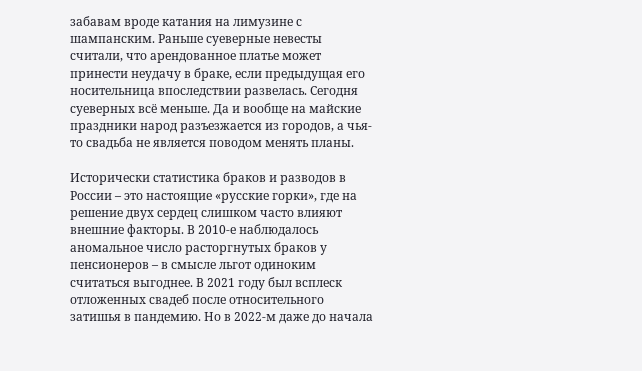забавам вроде катания на лимузине с шампанским. Раньше суеверные невесты считали, что арендованное платье может принести неудачу в браке, если предыдущая его носительница впоследствии развелась. Сегодня суеверных всё меньше. Да и вообще на майские праздники народ разъезжается из городов, а чья-то свадьба не является поводом менять планы.

Исторически статистика браков и разводов в России – это настоящие «русские горки», где на решение двух сердец слишком часто влияют внешние факторы. В 2010-е наблюдалось аномальное число расторгнутых браков у пенсионеров – в смысле льгот одиноким считаться выгоднее. В 2021 году был всплеск отложенных свадеб после относительного затишья в пандемию. Но в 2022-м даже до начала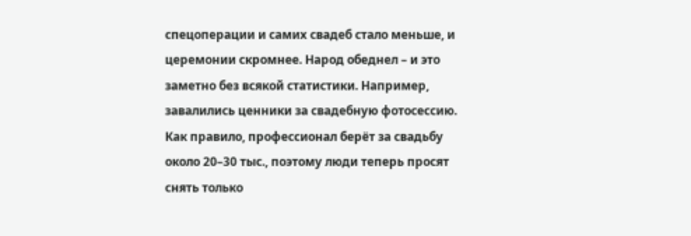спецоперации и самих свадеб стало меньше, и церемонии скромнее. Народ обеднел – и это заметно без всякой статистики. Например, завалились ценники за свадебную фотосессию. Как правило, профессионал берёт за свадьбу около 20–30 тыс., поэтому люди теперь просят снять только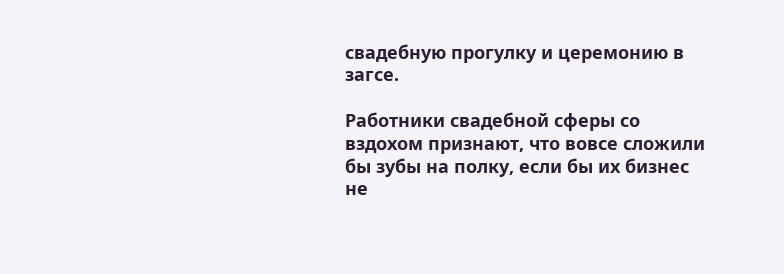свадебную прогулку и церемонию в загсе.

Работники свадебной сферы со вздохом признают, что вовсе сложили бы зубы на полку, если бы их бизнес не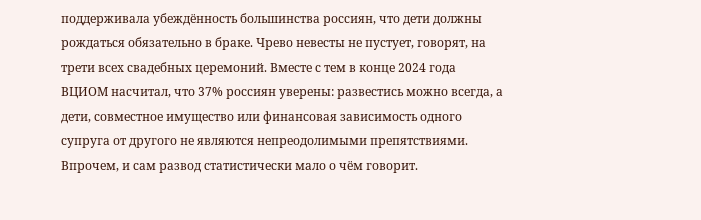поддерживала убеждённость большинства россиян, что дети должны рождаться обязательно в браке. Чрево невесты не пустует, говорят, на трети всех свадебных церемоний. Вместе с тем в конце 2024 года ВЦИОМ насчитал, что 37% россиян уверены: развестись можно всегда, а дети, совместное имущество или финансовая зависимость одного супруга от другого не являются непреодолимыми препятствиями. Впрочем, и сам развод статистически мало о чём говорит.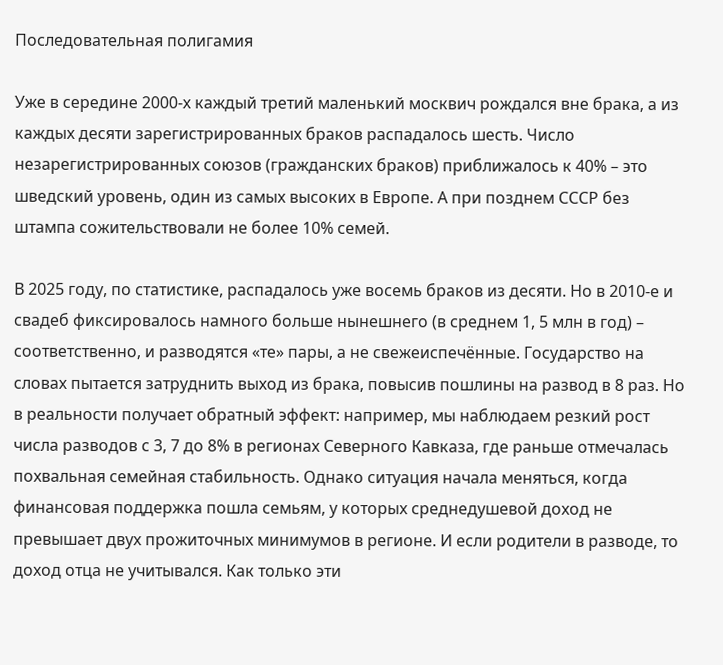Последовательная полигамия

Уже в середине 2000-х каждый третий маленький москвич рождался вне брака, а из каждых десяти зарегистрированных браков распадалось шесть. Число незарегистрированных союзов (гражданских браков) приближалось к 40% – это шведский уровень, один из самых высоких в Европе. А при позднем СССР без штампа сожительствовали не более 10% семей.

В 2025 году, по статистике, распадалось уже восемь браков из десяти. Но в 2010‑е и свадеб фиксировалось намного больше нынешнего (в среднем 1, 5 млн в год) – соответственно, и разводятся «те» пары, а не свежеиспечённые. Государство на словах пытается затруднить выход из брака, повысив пошлины на развод в 8 раз. Но в реальности получает обратный эффект: например, мы наблюдаем резкий рост числа разводов с 3, 7 до 8% в регионах Северного Кавказа, где раньше отмечалась похвальная семейная стабильность. Однако ситуация начала меняться, когда финансовая поддержка пошла семьям, у которых среднедушевой доход не превышает двух прожиточных минимумов в регионе. И если родители в разводе, то доход отца не учитывался. Как только эти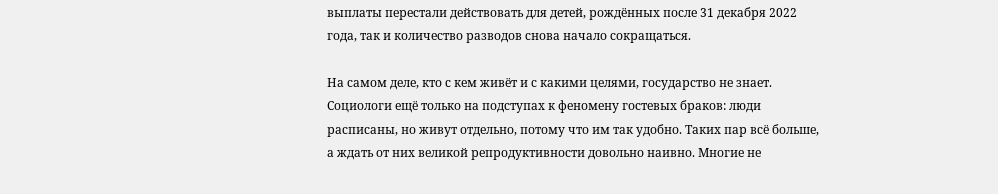выплаты перестали действовать для детей, рождённых после 31 декабря 2022 года, так и количество разводов снова начало сокращаться.

На самом деле, кто с кем живёт и с какими целями, государство не знает. Социологи ещё только на подступах к феномену гостевых браков: люди расписаны, но живут отдельно, потому что им так удобно. Таких пар всё больше, а ждать от них великой репродуктивности довольно наивно. Многие не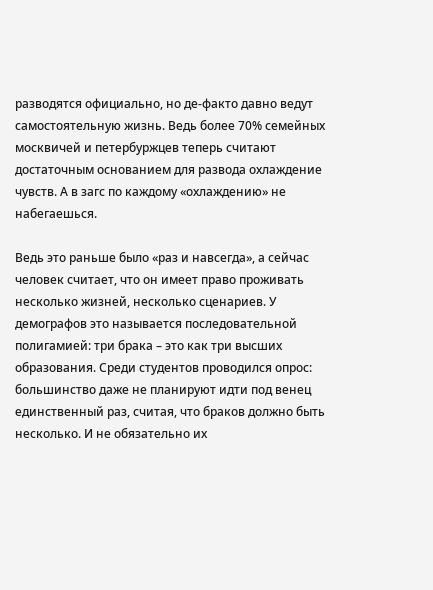разводятся официально, но де-факто давно ведут самостоятельную жизнь. Ведь более 70% семейных москвичей и петербуржцев теперь считают достаточным основанием для развода охлаждение чувств. А в загс по каждому «охлаждению» не набегаешься.

Ведь это раньше было «раз и навсегда», а сейчас человек считает, что он имеет право проживать несколько жизней, несколько сценариев. У демографов это называется последовательной полигамией: три брака – это как три высших образования. Среди студентов проводился опрос: большинство даже не планируют идти под венец единственный раз, считая, что браков должно быть несколько. И не обязательно их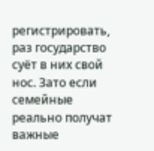регистрировать, раз государство суёт в них свой нос. Зато если семейные реально получат важные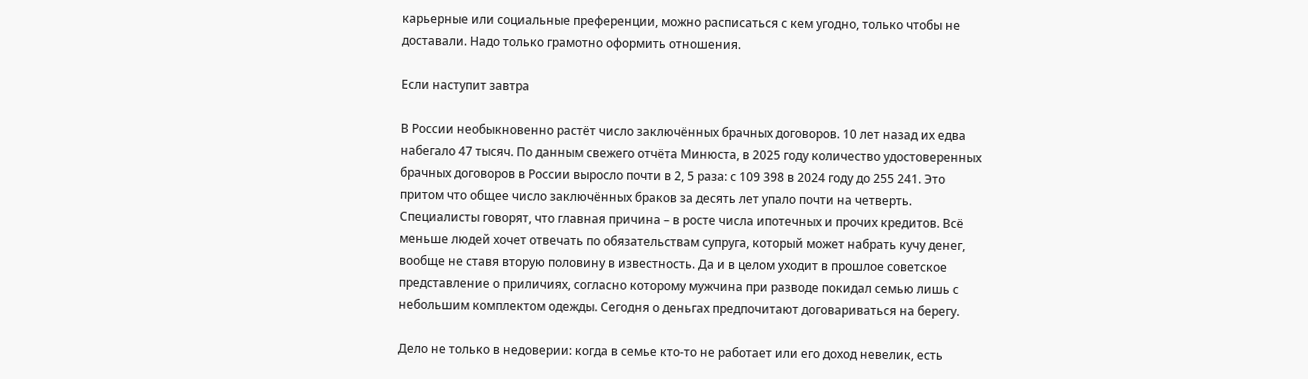карьерные или социальные преференции, можно расписаться с кем угодно, только чтобы не доставали. Надо только грамотно оформить отношения.

Если наступит завтра

В России необыкновенно растёт число заключённых брачных договоров. 10 лет назад их едва набегало 47 тысяч. По данным свежего отчёта Минюста, в 2025 году количество удостоверенных брачных договоров в России выросло почти в 2, 5 раза: с 109 398 в 2024 году до 255 241. Это притом что общее число заключённых браков за десять лет упало почти на четверть. Специалисты говорят, что главная причина – в росте числа ипотечных и прочих кредитов. Всё меньше людей хочет отвечать по обязательствам супруга, который может набрать кучу денег, вообще не ставя вторую половину в известность. Да и в целом уходит в прошлое советское представление о приличиях, согласно которому мужчина при разводе покидал семью лишь с небольшим комплектом одежды. Сегодня о деньгах предпочитают договариваться на берегу.

Дело не только в недоверии: когда в семье кто-то не работает или его доход невелик, есть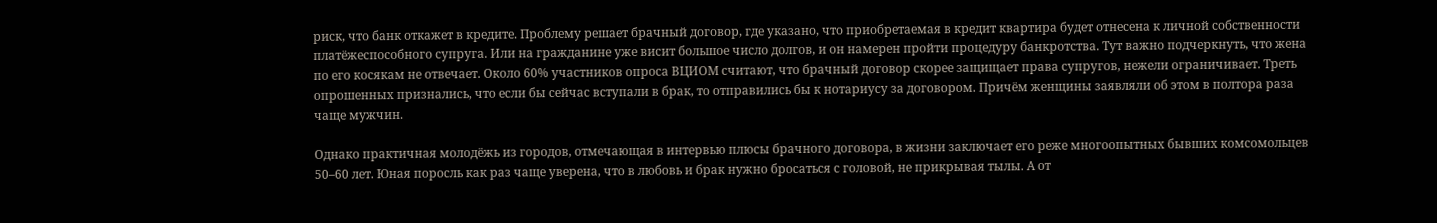риск, что банк откажет в кредите. Проблему решает брачный договор, где указано, что приобретаемая в кредит квартира будет отнесена к личной собственности платёжеспособного супруга. Или на гражданине уже висит большое число долгов, и он намерен пройти процедуру банкротства. Тут важно подчеркнуть, что жена по его косякам не отвечает. Около 60% участников опроса ВЦИОМ считают, что брачный договор скорее защищает права супругов, нежели ограничивает. Треть опрошенных признались, что если бы сейчас вступали в брак, то отправились бы к нотариусу за договором. Причём женщины заявляли об этом в полтора раза чаще мужчин.

Однако практичная молодёжь из городов, отмечающая в интервью плюсы брачного договора, в жизни заключает его реже многоопытных бывших комсомольцев 50–60 лет. Юная поросль как раз чаще уверена, что в любовь и брак нужно бросаться с головой, не прикрывая тылы. А от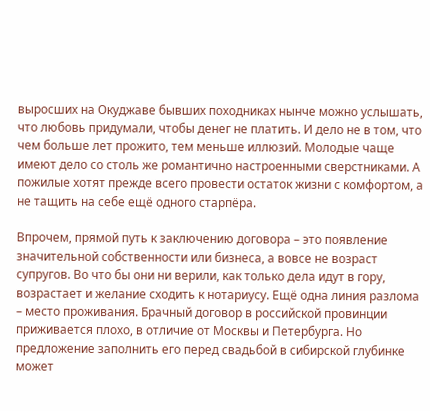выросших на Окуджаве бывших походниках нынче можно услышать, что любовь придумали, чтобы денег не платить. И дело не в том, что чем больше лет прожито, тем меньше иллюзий. Молодые чаще имеют дело со столь же романтично настроенными сверстниками. А пожилые хотят прежде всего провести остаток жизни с комфортом, а не тащить на себе ещё одного старпёра.

Впрочем, прямой путь к заключению договора – это появление значительной собственности или бизнеса, а вовсе не возраст супругов. Во что бы они ни верили, как только дела идут в гору, возрастает и желание сходить к нотариусу. Ещё одна линия разлома – место проживания. Брачный договор в российской провинции приживается плохо, в отличие от Москвы и Петербурга. Но предложение заполнить его перед свадьбой в сибирской глубинке может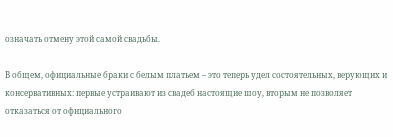означать отмену этой самой свадьбы.

В общем, официальные браки с белым платьем – это теперь удел состоятельных, верующих и консервативных: первые устраивают из свадеб настоящие шоу, вторым не позволяет отказаться от официального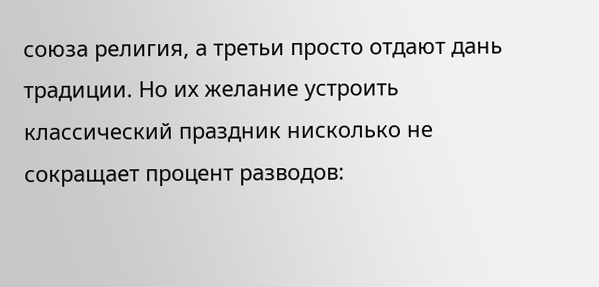союза религия, а третьи просто отдают дань традиции. Но их желание устроить классический праздник нисколько не сокращает процент разводов: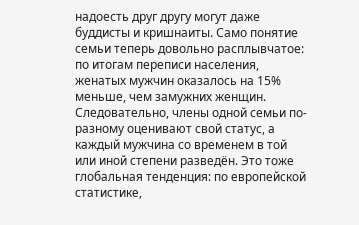надоесть друг другу могут даже буддисты и кришнаиты. Само понятие семьи теперь довольно расплывчатое: по итогам переписи населения, женатых мужчин оказалось на 15% меньше, чем замужних женщин. Следовательно, члены одной семьи по-разному оценивают свой статус, а каждый мужчина со временем в той или иной степени разведён. Это тоже глобальная тенденция: по европейской статистике,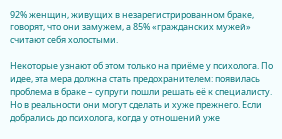92% женщин, живущих в незарегистрированном браке, говорят, что они замужем, а 85% «гражданских мужей» считают себя холостыми.

Некоторые узнают об этом только на приёме у психолога. По идее, эта мера должна стать предохранителем: появилась проблема в браке – супруги пошли решать её к специалисту. Но в реальности они могут сделать и хуже прежнего. Если добрались до психолога, когда у отношений уже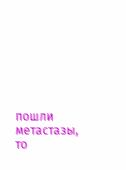пошли метастазы, то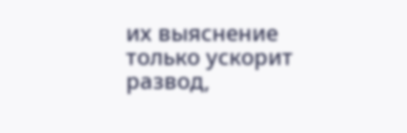их выяснение только ускорит развод,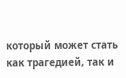который может стать как трагедией, так и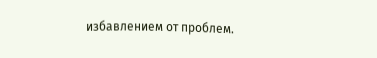избавлением от проблем.